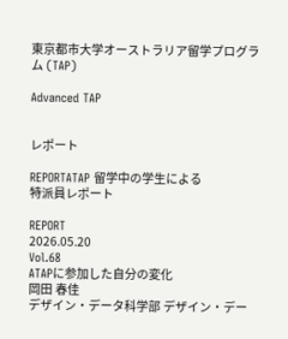東京都市大学オーストラリア留学プログラム (TAP)

Advanced TAP


レポート

REPORTATAP 留学中の学生による
特派員レポート

REPORT
2026.05.20
Vol.68
ATAPに参加した自分の変化
岡田 春佳
デザイン・データ科学部 デザイン・デー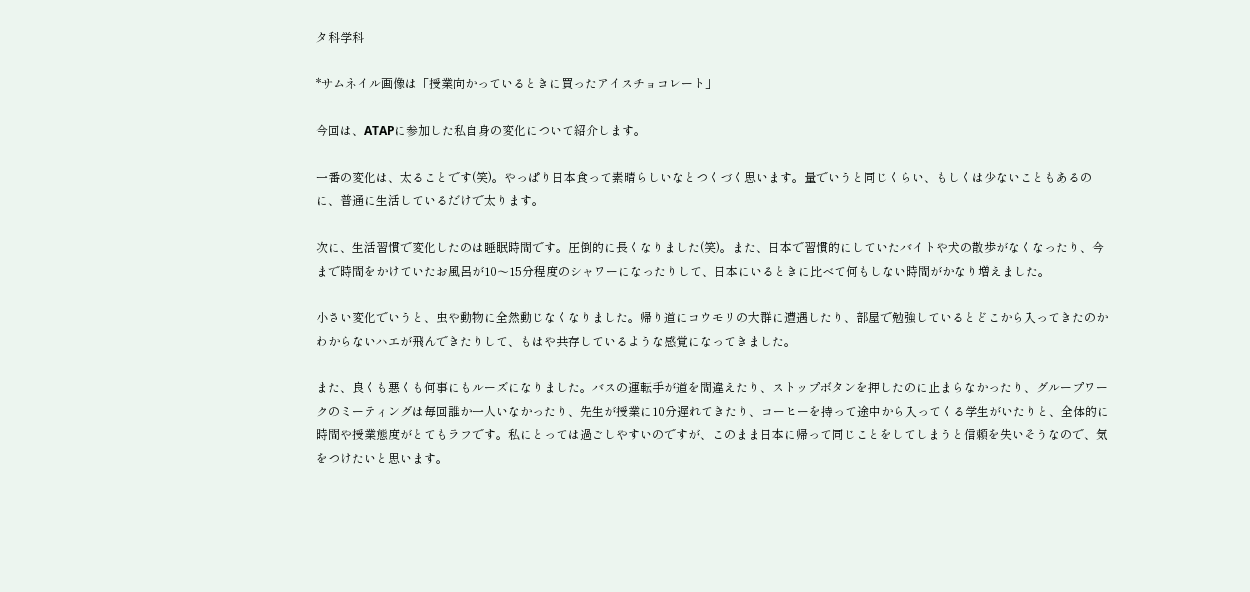タ科学科

*サムネイル画像は「授業向かっているときに買ったアイスチョコレート」

今回は、ATAPに参加した私自身の変化について紹介します。

一番の変化は、太ることです(笑)。やっぱり日本食って素晴らしいなとつくづく思います。量でいうと同じくらい、もしくは少ないこともあるのに、普通に生活しているだけで太ります。

次に、生活習慣で変化したのは睡眠時間です。圧倒的に長くなりました(笑)。また、日本で習慣的にしていたバイトや犬の散歩がなくなったり、今まで時間をかけていたお風呂が10〜15分程度のシャワーになったりして、日本にいるときに比べて何もしない時間がかなり増えました。

小さい変化でいうと、虫や動物に全然動じなくなりました。帰り道にコウモリの大群に遭遇したり、部屋で勉強しているとどこから入ってきたのかわからないハエが飛んできたりして、もはや共存しているような感覚になってきました。

また、良くも悪くも何事にもルーズになりました。バスの運転手が道を間違えたり、ストップボタンを押したのに止まらなかったり、グループワークのミーティングは毎回誰か一人いなかったり、先生が授業に10分遅れてきたり、コーヒーを持って途中から入ってくる学生がいたりと、全体的に時間や授業態度がとてもラフです。私にとっては過ごしやすいのですが、このまま日本に帰って同じことをしてしまうと信頼を失いそうなので、気をつけたいと思います。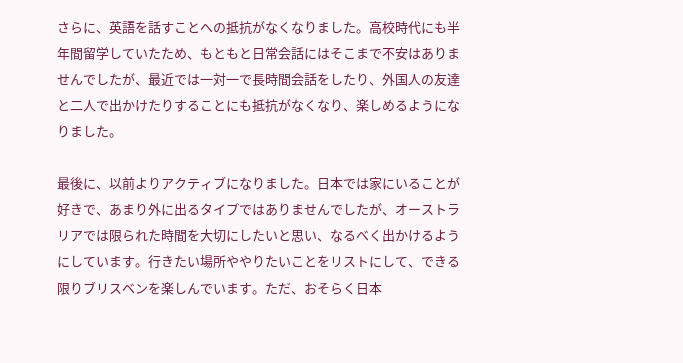さらに、英語を話すことへの抵抗がなくなりました。高校時代にも半年間留学していたため、もともと日常会話にはそこまで不安はありませんでしたが、最近では一対一で長時間会話をしたり、外国人の友達と二人で出かけたりすることにも抵抗がなくなり、楽しめるようになりました。

最後に、以前よりアクティブになりました。日本では家にいることが好きで、あまり外に出るタイプではありませんでしたが、オーストラリアでは限られた時間を大切にしたいと思い、なるべく出かけるようにしています。行きたい場所ややりたいことをリストにして、できる限りブリスベンを楽しんでいます。ただ、おそらく日本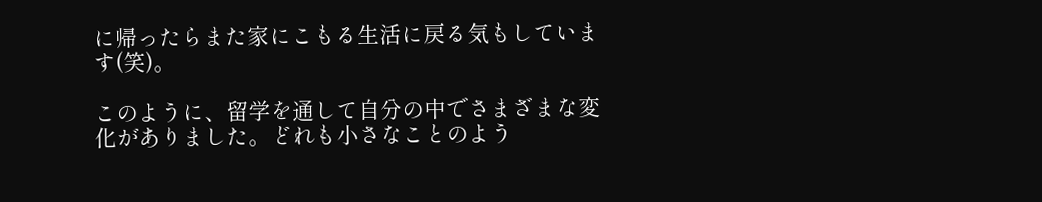に帰ったらまた家にこもる生活に戻る気もしています(笑)。

このように、留学を通して自分の中でさまざまな変化がありました。どれも小さなことのよう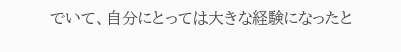でいて、自分にとっては大きな経験になったと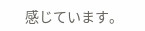感じています。